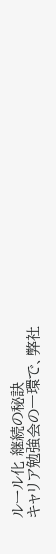ルール化 継続の秘訣
キャリア勉強会の一環で、弊社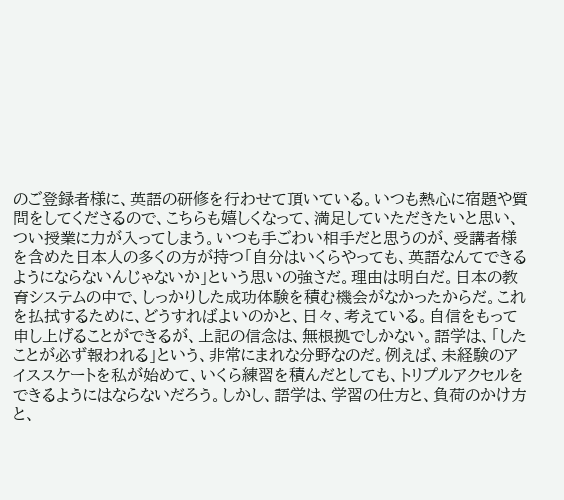のご登録者様に、英語の研修を行わせて頂いている。いつも熱心に宿題や質問をしてくださるので、こちらも嬉しくなって、満足していただきたいと思い、つい授業に力が入ってしまう。いつも手ごわい相手だと思うのが、受講者様を含めた日本人の多くの方が持つ「自分はいくらやっても、英語なんてできるようにならないんじゃないか」という思いの強さだ。理由は明白だ。日本の教育システムの中で、しっかりした成功体験を積む機会がなかったからだ。これを払拭するために、どうすればよいのかと、日々、考えている。自信をもって申し上げることができるが、上記の信念は、無根拠でしかない。語学は、「したことが必ず報われる」という、非常にまれな分野なのだ。例えば、未経験のアイススケートを私が始めて、いくら練習を積んだとしても、トリプルアクセルをできるようにはならないだろう。しかし、語学は、学習の仕方と、負荷のかけ方と、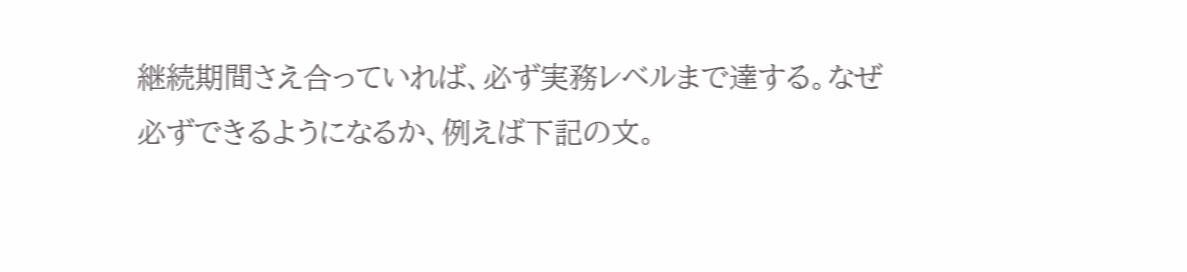継続期間さえ合っていれば、必ず実務レベルまで達する。なぜ必ずできるようになるか、例えば下記の文。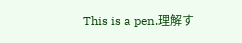This is a pen.理解す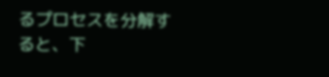るプロセスを分解すると、下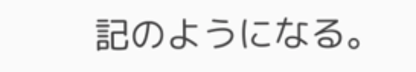記のようになる。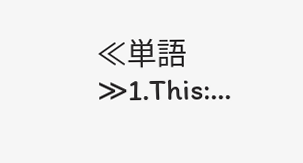≪単語≫1.This:...